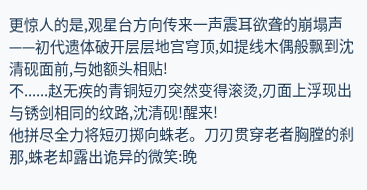更惊人的是,观星台方向传来一声震耳欲聋的崩塌声——初代遗体破开层层地宫穹顶,如提线木偶般飘到沈清砚面前,与她额头相贴!
不......赵无疾的青铜短刃突然变得滚烫,刃面上浮现出与锈剑相同的纹路,沈清砚!醒来!
他拼尽全力将短刃掷向蛛老。刀刃贯穿老者胸膛的刹那,蛛老却露出诡异的微笑:晚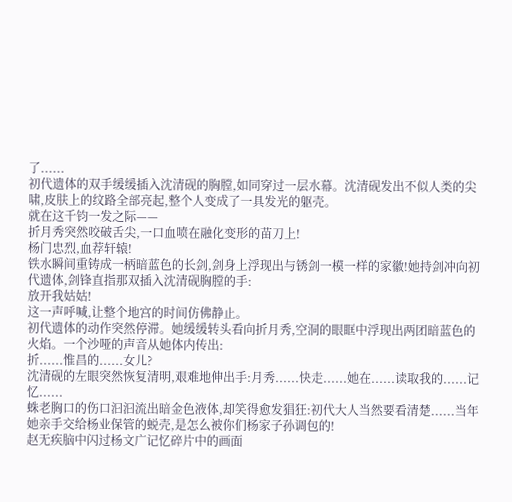了......
初代遗体的双手缓缓插入沈清砚的胸膛,如同穿过一层水幕。沈清砚发出不似人类的尖啸,皮肤上的纹路全部亮起,整个人变成了一具发光的躯壳。
就在这千钧一发之际——
折月秀突然咬破舌尖,一口血喷在融化变形的苗刀上!
杨门忠烈,血荐轩辕!
铁水瞬间重铸成一柄暗蓝色的长剑,剑身上浮现出与锈剑一模一样的家徽!她持剑冲向初代遗体,剑锋直指那双插入沈清砚胸膛的手:
放开我姑姑!
这一声呼喊,让整个地宫的时间仿佛静止。
初代遗体的动作突然停滞。她缓缓转头看向折月秀,空洞的眼眶中浮现出两团暗蓝色的火焰。一个沙哑的声音从她体内传出:
折......惟昌的......女儿?
沈清砚的左眼突然恢复清明,艰难地伸出手:月秀......快走......她在......读取我的......记忆......
蛛老胸口的伤口汩汩流出暗金色液体,却笑得愈发猖狂:初代大人当然要看清楚......当年她亲手交给杨业保管的蜕壳,是怎么被你们杨家子孙调包的!
赵无疾脑中闪过杨文广记忆碎片中的画面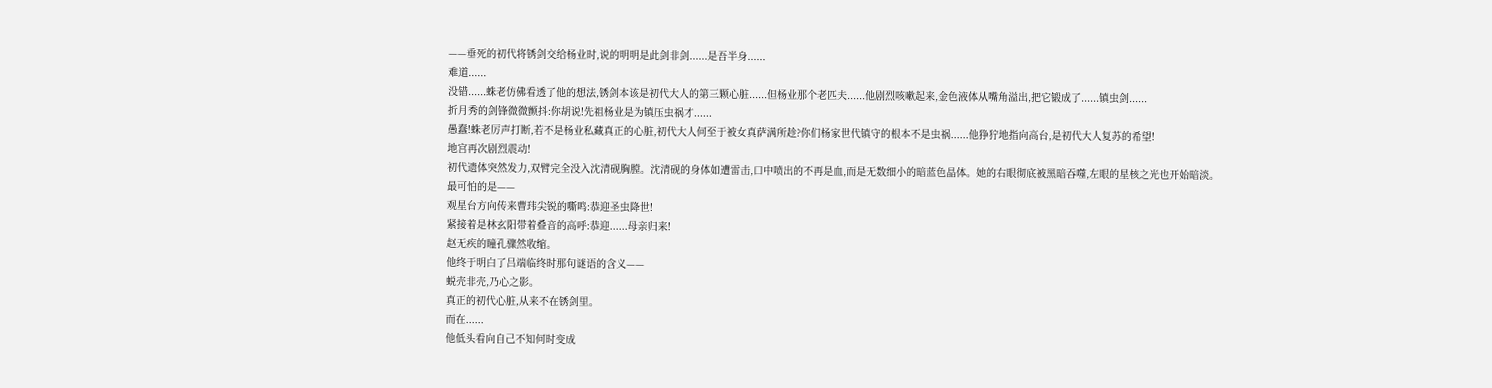——垂死的初代将锈剑交给杨业时,说的明明是此剑非剑......是吾半身......
难道......
没错......蛛老仿佛看透了他的想法,锈剑本该是初代大人的第三颗心脏......但杨业那个老匹夫......他剧烈咳嗽起来,金色液体从嘴角溢出,把它锻成了......镇虫剑......
折月秀的剑锋微微颤抖:你胡说!先祖杨业是为镇压虫祸才......
愚蠢!蛛老厉声打断,若不是杨业私藏真正的心脏,初代大人何至于被女真萨满所趁?你们杨家世代镇守的根本不是虫祸......他狰狞地指向高台,是初代大人复苏的希望!
地宫再次剧烈震动!
初代遗体突然发力,双臂完全没入沈清砚胸膛。沈清砚的身体如遭雷击,口中喷出的不再是血,而是无数细小的暗蓝色晶体。她的右眼彻底被黑暗吞噬,左眼的星核之光也开始暗淡。
最可怕的是——
观星台方向传来曹玮尖锐的嘶鸣:恭迎圣虫降世!
紧接着是林玄阳带着叠音的高呼:恭迎......母亲归来!
赵无疾的瞳孔骤然收缩。
他终于明白了吕端临终时那句谜语的含义——
蜕壳非壳,乃心之影。
真正的初代心脏,从来不在锈剑里。
而在......
他低头看向自己不知何时变成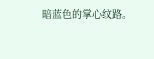暗蓝色的掌心纹路。